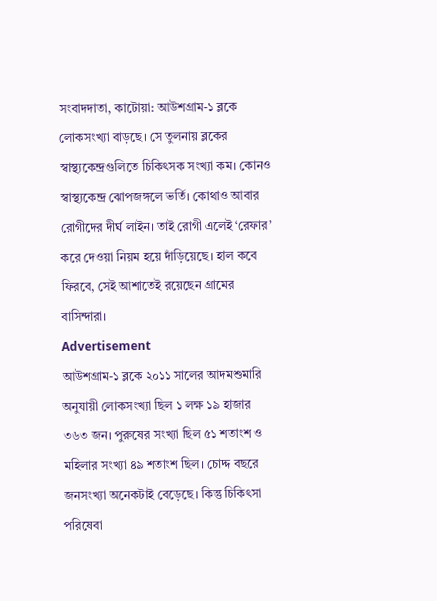সংবাদদাতা, কাটোয়া: আউশগ্রাম-১ ব্লকে লোকসংখ্যা বাড়ছে। সে তুলনায় ব্লকের স্বাস্থ্যকেন্দ্রগুলিতে চিকিৎসক সংখ্যা কম। কোনও স্বাস্থ্যকেন্দ্র ঝোপজঙ্গলে ভর্তি। কোথাও আবার রোগীদের দীর্ঘ লাইন। তাই রোগী এলেই ‘রেফার’ করে দেওয়া নিয়ম হয়ে দাঁড়িয়েছে। হাল কবে ফিরবে, সেই আশাতেই রয়েছেন গ্রামের বাসিন্দারা।
Advertisement
আউশগ্রাম-১ ব্লকে ২০১১ সালের আদমশুমারি অনুযায়ী লোকসংখ্যা ছিল ১ লক্ষ ১৯ হাজার ৩৬৩ জন। পুরুষের সংখ্যা ছিল ৫১ শতাংশ ও মহিলার সংখ্যা ৪৯ শতাংশ ছিল। চোদ্দ বছরে জনসংখ্যা অনেকটাই বেড়েছে। কিন্তু চিকিৎসা পরিষেবা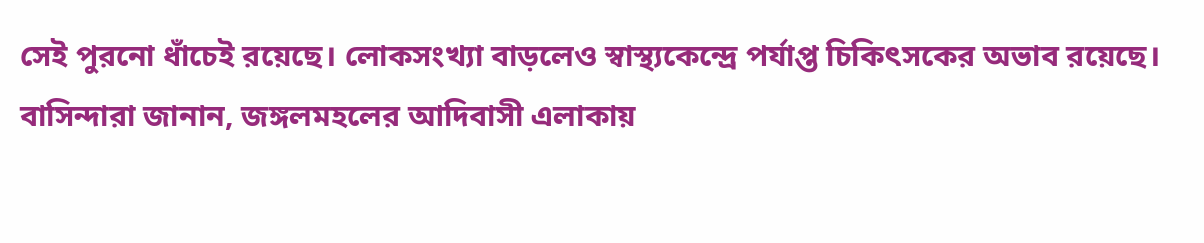সেই পুরনো ধাঁচেই রয়েছে। লোকসংখ্যা বাড়লেও স্বাস্থ্যকেন্দ্রে পর্যাপ্ত চিকিৎসকের অভাব রয়েছে।
বাসিন্দারা জানান, জঙ্গলমহলের আদিবাসী এলাকায়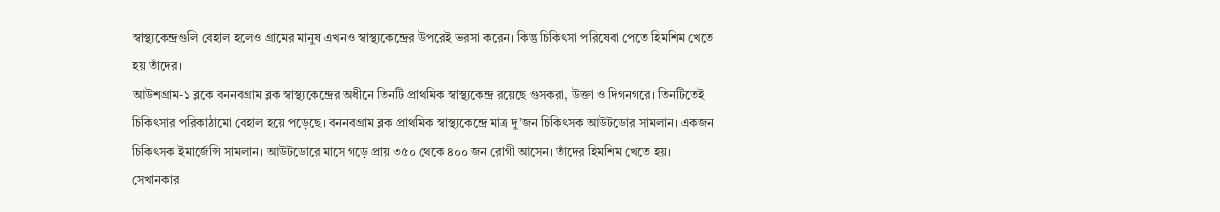স্বাস্থ্যকেন্দ্রগুলি বেহাল হলেও গ্রামের মানুষ এখনও স্বাস্থ্যকেন্দ্রের উপরেই ভরসা করেন। কিন্তু চিকিৎসা পরিষেবা পেতে হিমশিম খেতে হয় তাঁদের।
আউশগ্রাম-১ ব্লকে বননবগ্রাম ব্লক স্বাস্থ্যকেন্দ্রের অধীনে তিনটি প্রাথমিক স্বাস্থ্যকেন্দ্র রয়েছে গুসকরা, উক্তা ও দিগনগরে। তিনটিতেই চিকিৎসার পরিকাঠামো বেহাল হয়ে পড়েছে। বননবগ্রাম ব্লক প্রাথমিক স্বাস্থ্যকেন্দ্রে মাত্র দু’জন চিকিৎসক আউটডোর সামলান। একজন চিকিৎসক ইমার্জেন্সি সামলান। আউটডোরে মাসে গড়ে প্রায় ৩৫০ থেকে ৪০০ জন রোগী আসেন। তাঁদের হিমশিম খেতে হয়। সেখানকার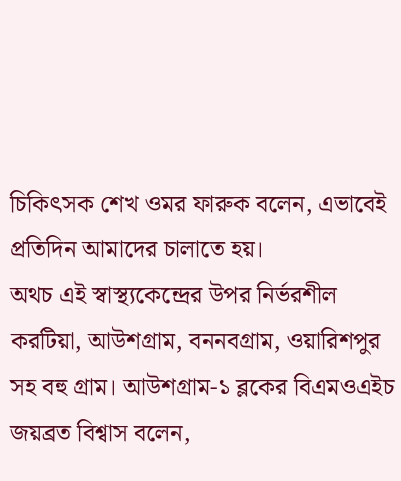চিকিৎসক শেখ ওমর ফারুক বলেন, এভাবেই প্রতিদিন আমাদের চালাতে হয়।
অথচ এই স্বাস্থ্যকেন্দ্রের উপর নির্ভরশীল করটিয়া, আউশগ্রাম, বননবগ্রাম, ওয়ারিশপুর সহ বহু গ্রাম। আউশগ্রাম-১ ব্লকের বিএমওএইচ জয়ব্রত বিশ্বাস বলেন,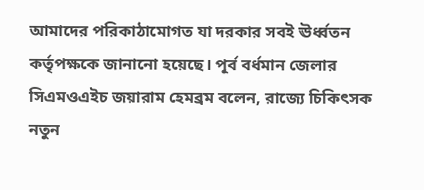আমাদের পরিকাঠামোগত যা দরকার সবই ঊর্ধ্বতন কর্তৃপক্ষকে জানানো হয়েছে। পূর্ব বর্ধমান জেলার সিএমওএইচ জয়ারাম হেমব্রম বলেন, রাজ্যে চিকিৎসক নতুন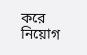করে নিয়োগ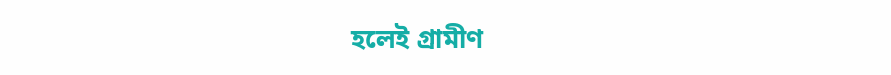হলেই গ্রামীণ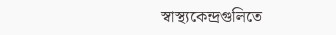স্বাস্থ্যকেন্দ্রগুলিতে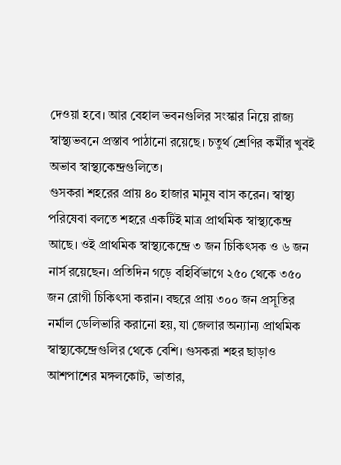দেওয়া হবে। আর বেহাল ভবনগুলির সংস্কার নিয়ে রাজ্য স্বাস্থ্যভবনে প্রস্তাব পাঠানো রয়েছে। চতুর্থ শ্রেণির কর্মীর খুবই অভাব স্বাস্থ্যকেন্দ্রগুলিতে।
গুসকরা শহরের প্রায় ৪০ হাজার মানুষ বাস করেন। স্বাস্থ্য পরিষেবা বলতে শহরে একটিই মাত্র প্রাথমিক স্বাস্থ্যকেন্দ্র আছে। ওই প্রাথমিক স্বাস্থ্যকেন্দ্রে ৩ জন চিকিৎসক ও ৬ জন নার্স রয়েছেন। প্রতিদিন গড়ে বহির্বিভাগে ২৫০ থেকে ৩৫০ জন রোগী চিকিৎসা করান। বছরে প্রায় ৩০০ জন প্রসূতির নর্মাল ডেলিভারি করানো হয়, যা জেলার অন্যান্য প্রাথমিক স্বাস্থ্যকেন্দ্রেগুলির থেকে বেশি। গুসকরা শহর ছাড়াও আশপাশের মঙ্গলকোট, ভাতার,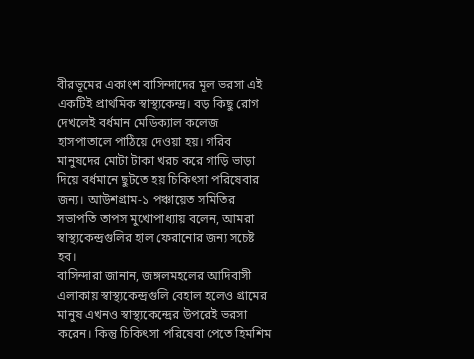বীরভূমের একাংশ বাসিন্দাদের মূল ভরসা এই একটিই প্রাথমিক স্বাস্থ্যকেন্দ্র। বড় কিছু রোগ দেখলেই বর্ধমান মেডিক্যাল কলেজ হাসপাতালে পাঠিয়ে দেওয়া হয়। গরিব মানুষদের মোটা টাকা খরচ করে গাড়ি ভাড়া দিয়ে বর্ধমানে ছুটতে হয় চিকিৎসা পরিষেবার জন্য। আউশগ্রাম-১ পঞ্চায়েত সমিতির সভাপতি তাপস মুখোপাধ্যায় বলেন, আমরা স্বাস্থ্যকেন্দ্রগুলির হাল ফেরানোর জন্য সচেষ্ট হব।
বাসিন্দারা জানান, জঙ্গলমহলের আদিবাসী এলাকায় স্বাস্থ্যকেন্দ্রগুলি বেহাল হলেও গ্রামের মানুষ এখনও স্বাস্থ্যকেন্দ্রের উপরেই ভরসা করেন। কিন্তু চিকিৎসা পরিষেবা পেতে হিমশিম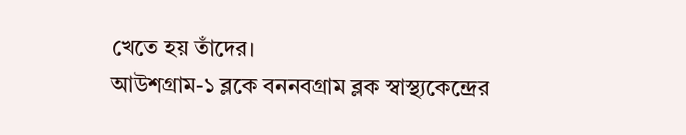খেতে হয় তাঁদের।
আউশগ্রাম-১ ব্লকে বননবগ্রাম ব্লক স্বাস্থ্যকেন্দ্রের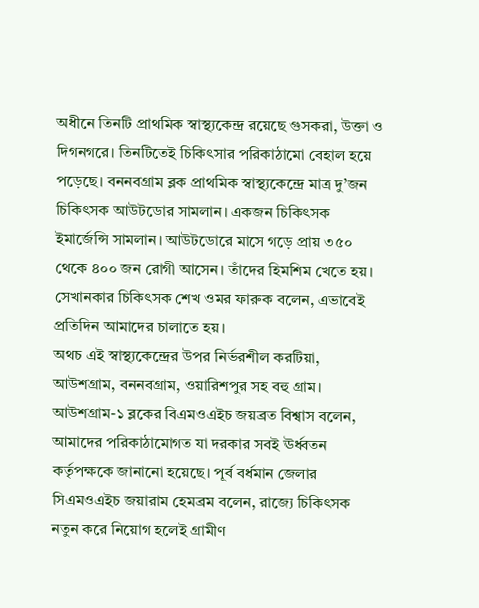অধীনে তিনটি প্রাথমিক স্বাস্থ্যকেন্দ্র রয়েছে গুসকরা, উক্তা ও দিগনগরে। তিনটিতেই চিকিৎসার পরিকাঠামো বেহাল হয়ে পড়েছে। বননবগ্রাম ব্লক প্রাথমিক স্বাস্থ্যকেন্দ্রে মাত্র দু’জন চিকিৎসক আউটডোর সামলান। একজন চিকিৎসক ইমার্জেন্সি সামলান। আউটডোরে মাসে গড়ে প্রায় ৩৫০ থেকে ৪০০ জন রোগী আসেন। তাঁদের হিমশিম খেতে হয়। সেখানকার চিকিৎসক শেখ ওমর ফারুক বলেন, এভাবেই প্রতিদিন আমাদের চালাতে হয়।
অথচ এই স্বাস্থ্যকেন্দ্রের উপর নির্ভরশীল করটিয়া, আউশগ্রাম, বননবগ্রাম, ওয়ারিশপুর সহ বহু গ্রাম। আউশগ্রাম-১ ব্লকের বিএমওএইচ জয়ব্রত বিশ্বাস বলেন, আমাদের পরিকাঠামোগত যা দরকার সবই ঊর্ধ্বতন কর্তৃপক্ষকে জানানো হয়েছে। পূর্ব বর্ধমান জেলার সিএমওএইচ জয়ারাম হেমব্রম বলেন, রাজ্যে চিকিৎসক নতুন করে নিয়োগ হলেই গ্রামীণ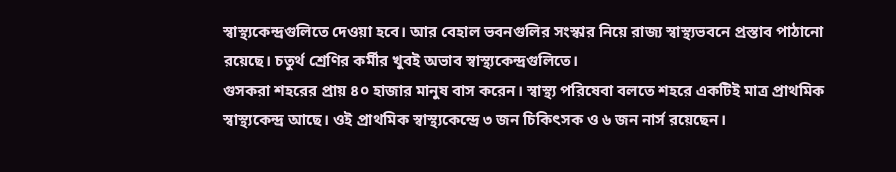স্বাস্থ্যকেন্দ্রগুলিতে দেওয়া হবে। আর বেহাল ভবনগুলির সংস্কার নিয়ে রাজ্য স্বাস্থ্যভবনে প্রস্তাব পাঠানো রয়েছে। চতুর্থ শ্রেণির কর্মীর খুবই অভাব স্বাস্থ্যকেন্দ্রগুলিতে।
গুসকরা শহরের প্রায় ৪০ হাজার মানুষ বাস করেন। স্বাস্থ্য পরিষেবা বলতে শহরে একটিই মাত্র প্রাথমিক স্বাস্থ্যকেন্দ্র আছে। ওই প্রাথমিক স্বাস্থ্যকেন্দ্রে ৩ জন চিকিৎসক ও ৬ জন নার্স রয়েছেন।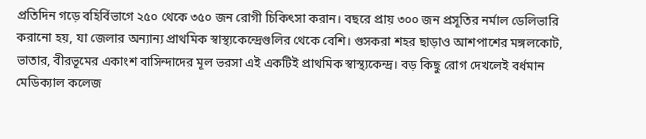প্রতিদিন গড়ে বহির্বিভাগে ২৫০ থেকে ৩৫০ জন রোগী চিকিৎসা করান। বছরে প্রায় ৩০০ জন প্রসূতির নর্মাল ডেলিভারি করানো হয়, যা জেলার অন্যান্য প্রাথমিক স্বাস্থ্যকেন্দ্রেগুলির থেকে বেশি। গুসকরা শহর ছাড়াও আশপাশের মঙ্গলকোট, ভাতার, বীরভূমের একাংশ বাসিন্দাদের মূল ভরসা এই একটিই প্রাথমিক স্বাস্থ্যকেন্দ্র। বড় কিছু রোগ দেখলেই বর্ধমান মেডিক্যাল কলেজ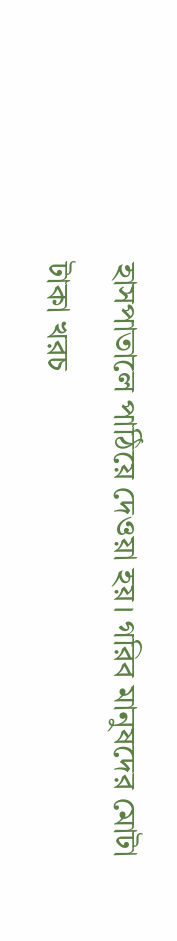হাসপাতালে পাঠিয়ে দেওয়া হয়। গরিব মানুষদের মোটা টাকা খরচ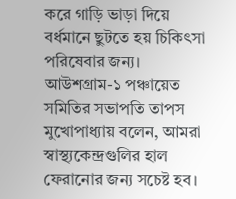করে গাড়ি ভাড়া দিয়ে বর্ধমানে ছুটতে হয় চিকিৎসা পরিষেবার জন্য। আউশগ্রাম-১ পঞ্চায়েত সমিতির সভাপতি তাপস মুখোপাধ্যায় বলেন, আমরা স্বাস্থ্যকেন্দ্রগুলির হাল ফেরানোর জন্য সচেষ্ট হব।